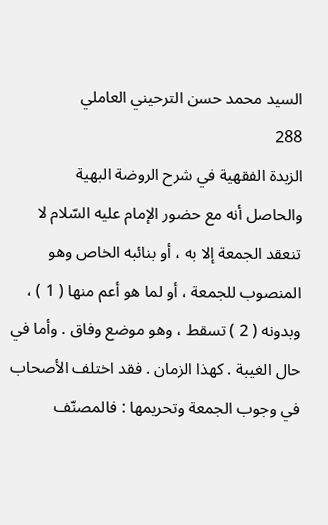السيد محمد حسن الترحيني العاملي
288
الزبدة الفقهية في شرح الروضة البهية
والحاصل أنه مع حضور الإمام عليه السّلام لا تنعقد الجمعة إلا به ، أو بنائبه الخاص وهو المنصوب للجمعة ، أو لما هو أعم منها ( 1 ) ، وبدونه ( 2 ) تسقط ، وهو موضع وفاق . وأما في حال الغيبة . كهذا الزمان . فقد اختلف الأصحاب في وجوب الجمعة وتحريمها : فالمصنّف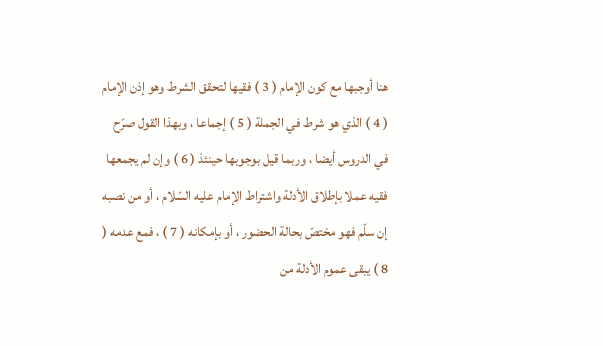هنا أوجبها مع كون الإمام ( 3 ) فقيها لتحقق الشرط وهو إذن الإمام ( 4 ) الذي هو شرط في الجملة ( 5 ) إجماعا ، وبهذا القول صرّح في الدروس أيضا ، وربما قيل بوجوبها حينئذ ( 6 ) وإن لم يجمعها فقيه عملا بإطلاق الأدلة واشتراط الإمام عليه السّلام ، أو من نصبه إن سلّم فهو مختصّ بحالة الحضور ، أو بإمكانه ( 7 ) ، فمع عدمه ( 8 ) يبقى عموم الأدلة من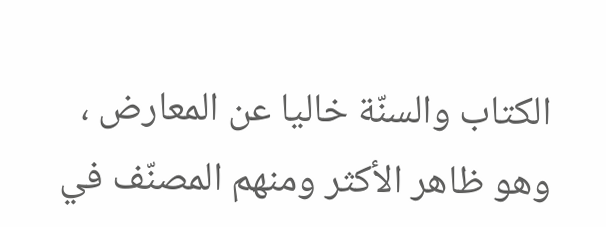الكتاب والسنّة خاليا عن المعارض ، وهو ظاهر الأكثر ومنهم المصنّف في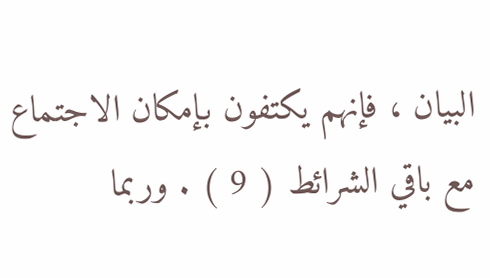البيان ، فإنهم يكتفون بإمكان الاجتماع مع باقي الشرائط ( 9 ) . وربما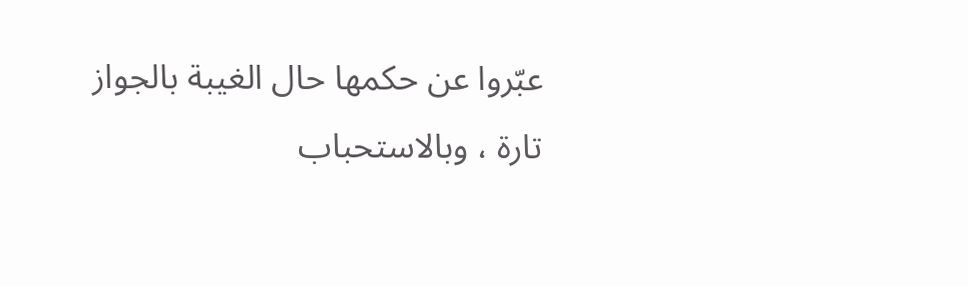عبّروا عن حكمها حال الغيبة بالجواز تارة ، وبالاستحباب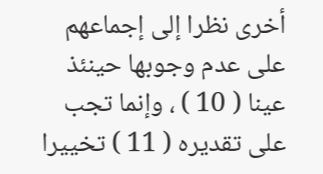أخرى نظرا إلى إجماعهم على عدم وجوبها حينئذ عينا ( 10 ) ، وإنما تجب على تقديره ( 11 ) تخييرا